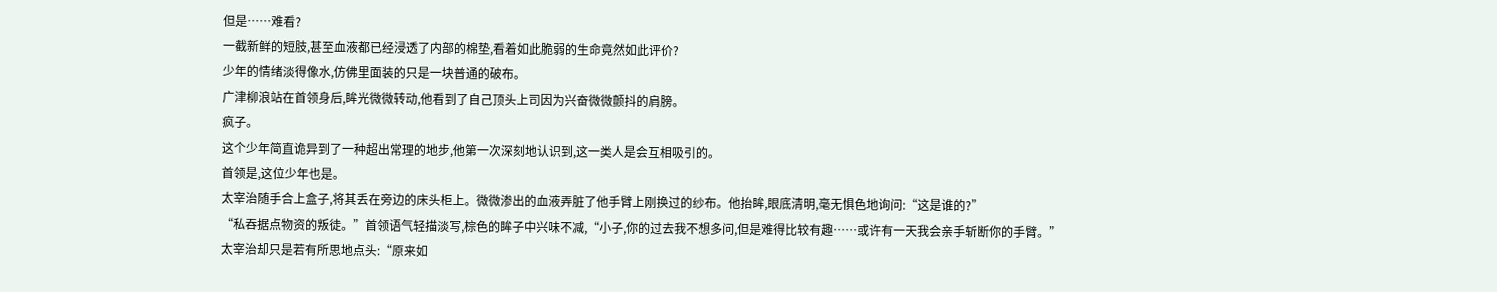但是……难看?
一截新鲜的短肢,甚至血液都已经浸透了内部的棉垫,看着如此脆弱的生命竟然如此评价?
少年的情绪淡得像水,仿佛里面装的只是一块普通的破布。
广津柳浪站在首领身后,眸光微微转动,他看到了自己顶头上司因为兴奋微微颤抖的肩膀。
疯子。
这个少年简直诡异到了一种超出常理的地步,他第一次深刻地认识到,这一类人是会互相吸引的。
首领是,这位少年也是。
太宰治随手合上盒子,将其丢在旁边的床头柜上。微微渗出的血液弄脏了他手臂上刚换过的纱布。他抬眸,眼底清明,毫无惧色地询问:“这是谁的?”
“私吞据点物资的叛徒。”首领语气轻描淡写,棕色的眸子中兴味不减,“小子,你的过去我不想多问,但是难得比较有趣……或许有一天我会亲手斩断你的手臂。”
太宰治却只是若有所思地点头:“原来如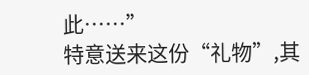此……”
特意送来这份“礼物”,其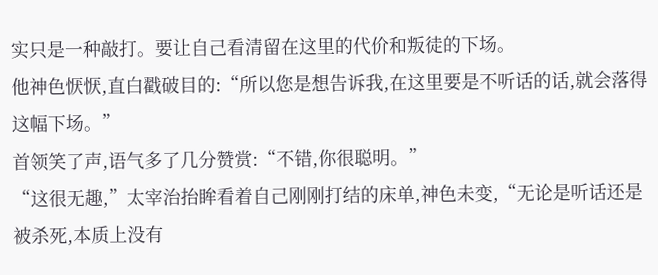实只是一种敲打。要让自己看清留在这里的代价和叛徒的下场。
他神色恹恹,直白戳破目的:“所以您是想告诉我,在这里要是不听话的话,就会落得这幅下场。”
首领笑了声,语气多了几分赞赏:“不错,你很聪明。”
“这很无趣,”太宰治抬眸看着自己刚刚打结的床单,神色未变,“无论是听话还是被杀死,本质上没有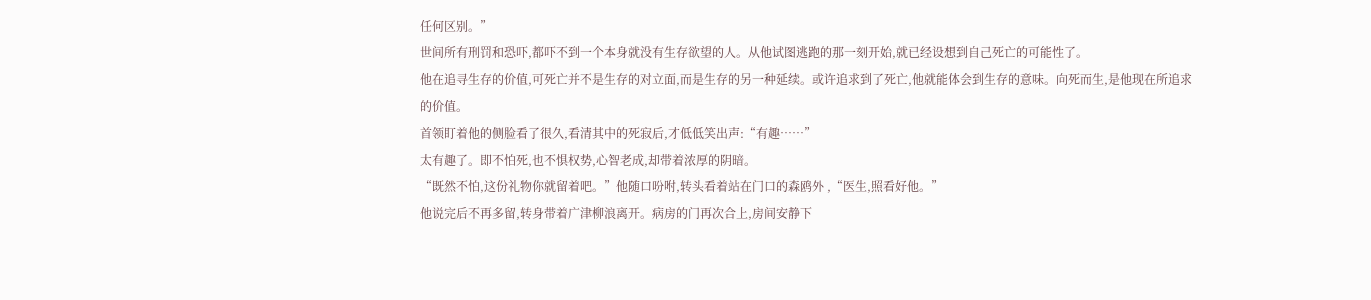任何区别。”
世间所有刑罚和恐吓,都吓不到一个本身就没有生存欲望的人。从他试图逃跑的那一刻开始,就已经设想到自己死亡的可能性了。
他在追寻生存的价值,可死亡并不是生存的对立面,而是生存的另一种延续。或许追求到了死亡,他就能体会到生存的意味。向死而生,是他现在所追求的价值。
首领盯着他的侧脸看了很久,看清其中的死寂后,才低低笑出声:“有趣……”
太有趣了。即不怕死,也不惧权势,心智老成,却带着浓厚的阴暗。
“既然不怕,这份礼物你就留着吧。”他随口吩咐,转头看着站在门口的森鸥外 ,“医生,照看好他。”
他说完后不再多留,转身带着广津柳浪离开。病房的门再次合上,房间安静下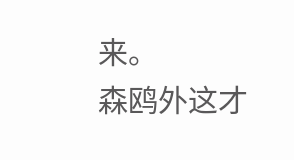来。
森鸥外这才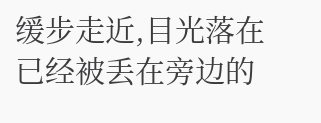缓步走近,目光落在已经被丢在旁边的